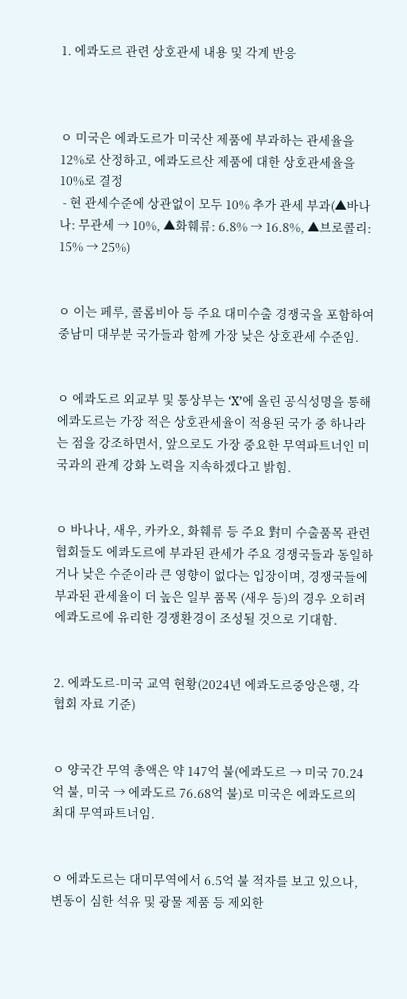1. 에콰도르 관련 상호관세 내용 및 각계 반응



ㅇ 미국은 에콰도르가 미국산 제품에 부과하는 관세율을 12%로 산정하고, 에콰도르산 제품에 대한 상호관세율을 10%로 결정
 - 현 관세수준에 상관없이 모두 10% 추가 관세 부과(▲바나나: 무관세 → 10%, ▲화훼류: 6.8% → 16.8%, ▲브로콜리: 15% → 25%)


ㅇ 이는 페루, 콜롬비아 등 주요 대미수출 경쟁국을 포함하여 중남미 대부분 국가들과 함께 가장 낮은 상호관세 수준임.


ㅇ 에콰도르 외교부 및 통상부는 ‘X’에 올린 공식성명을 통해 에콰도르는 가장 적은 상호관세율이 적용된 국가 중 하나라는 점을 강조하면서, 앞으로도 가장 중요한 무역파트너인 미국과의 관계 강화 노력을 지속하겠다고 밝힘.


ㅇ 바나나, 새우, 카카오, 화훼류 등 주요 對미 수출품목 관련 협회들도 에콰도르에 부과된 관세가 주요 경쟁국들과 동일하거나 낮은 수준이라 큰 영향이 없다는 입장이며, 경쟁국들에 부과된 관세율이 더 높은 일부 품목 (새우 등)의 경우 오히려 에콰도르에 유리한 경쟁환경이 조성될 것으로 기대함.


2. 에콰도르-미국 교역 현황(2024년 에콰도르중앙은행, 각 협회 자료 기준)


ㅇ 양국간 무역 총액은 약 147억 불(에콰도르 → 미국 70.24억 불, 미국 → 에콰도르 76.68억 불)로 미국은 에콰도르의 최대 무역파트너임.


ㅇ 에콰도르는 대미무역에서 6.5억 불 적자를 보고 있으나, 변동이 심한 석유 및 광물 제품 등 제외한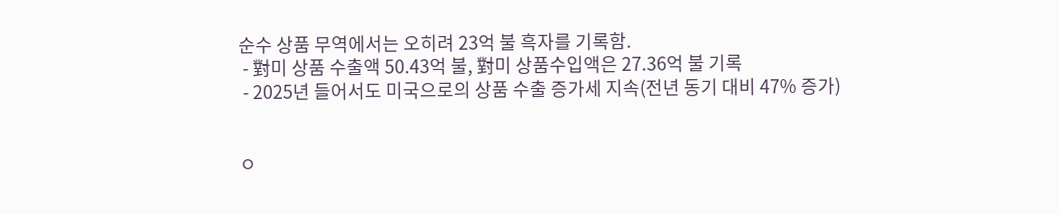순수 상품 무역에서는 오히려 23억 불 흑자를 기록함.
 - 對미 상품 수출액 50.43억 불, 對미 상품수입액은 27.36억 불 기록
 - 2025년 들어서도 미국으로의 상품 수출 증가세 지속(전년 동기 대비 47% 증가)


ㅇ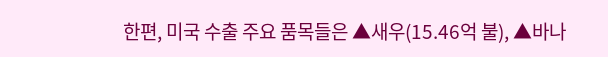한편, 미국 수출 주요 품목들은 ▲새우(15.46억 불), ▲바나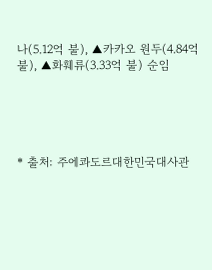나(5.12억 불), ▲카카오 원두(4.84억 불), ▲화훼류(3.33억 불) 순임





* 출처: 주에콰도르대한민국대사관